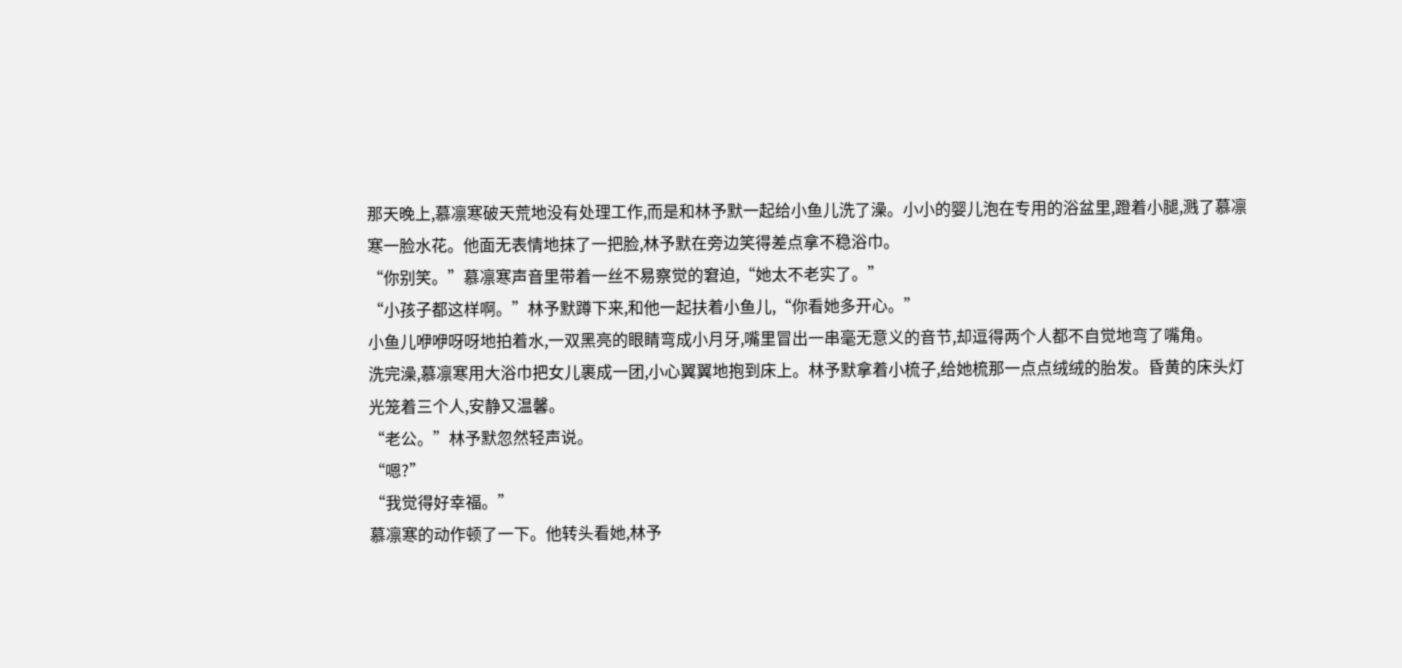那天晚上,慕凛寒破天荒地没有处理工作,而是和林予默一起给小鱼儿洗了澡。小小的婴儿泡在专用的浴盆里,蹬着小腿,溅了慕凛寒一脸水花。他面无表情地抹了一把脸,林予默在旁边笑得差点拿不稳浴巾。
“你别笑。”慕凛寒声音里带着一丝不易察觉的窘迫,“她太不老实了。”
“小孩子都这样啊。”林予默蹲下来,和他一起扶着小鱼儿,“你看她多开心。”
小鱼儿咿咿呀呀地拍着水,一双黑亮的眼睛弯成小月牙,嘴里冒出一串毫无意义的音节,却逗得两个人都不自觉地弯了嘴角。
洗完澡,慕凛寒用大浴巾把女儿裹成一团,小心翼翼地抱到床上。林予默拿着小梳子,给她梳那一点点绒绒的胎发。昏黄的床头灯光笼着三个人,安静又温馨。
“老公。”林予默忽然轻声说。
“嗯?”
“我觉得好幸福。”
慕凛寒的动作顿了一下。他转头看她,林予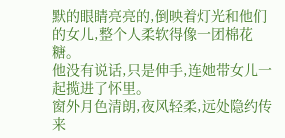默的眼睛亮亮的,倒映着灯光和他们的女儿,整个人柔软得像一团棉花糖。
他没有说话,只是伸手,连她带女儿一起揽进了怀里。
窗外月色清朗,夜风轻柔,远处隐约传来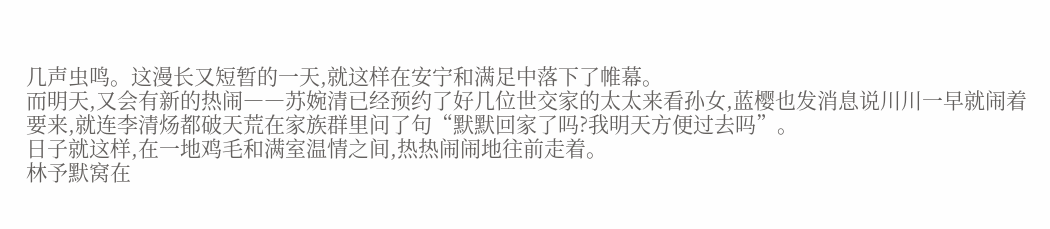几声虫鸣。这漫长又短暂的一天,就这样在安宁和满足中落下了帷幕。
而明天,又会有新的热闹――苏婉清已经预约了好几位世交家的太太来看孙女,蓝樱也发消息说川川一早就闹着要来,就连李清炀都破天荒在家族群里问了句“默默回家了吗?我明天方便过去吗”。
日子就这样,在一地鸡毛和满室温情之间,热热闹闹地往前走着。
林予默窝在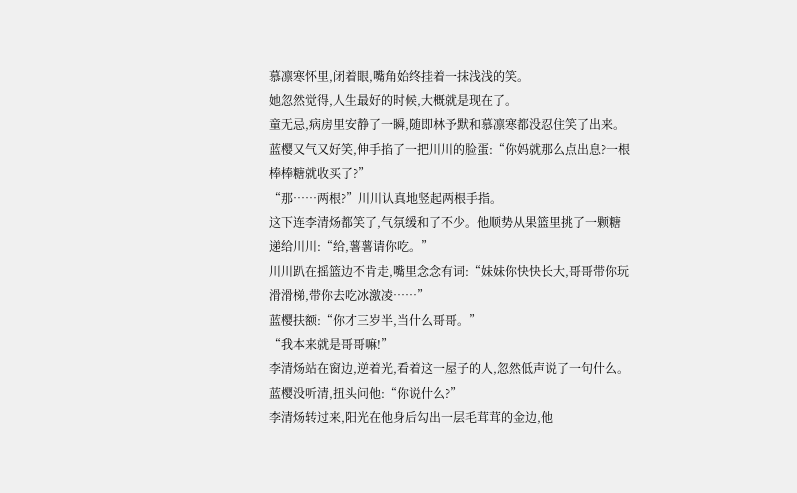慕凛寒怀里,闭着眼,嘴角始终挂着一抹浅浅的笑。
她忽然觉得,人生最好的时候,大概就是现在了。
童无忌,病房里安静了一瞬,随即林予默和慕凛寒都没忍住笑了出来。蓝樱又气又好笑,伸手掐了一把川川的脸蛋:“你妈就那么点出息?一根棒棒糖就收买了?”
“那……两根?”川川认真地竖起两根手指。
这下连李清炀都笑了,气氛缓和了不少。他顺势从果篮里挑了一颗糖递给川川:“给,薯薯请你吃。”
川川趴在摇篮边不肯走,嘴里念念有词:“妹妹你快快长大,哥哥带你玩滑滑梯,带你去吃冰激凌……”
蓝樱扶额:“你才三岁半,当什么哥哥。”
“我本来就是哥哥嘛!”
李清炀站在窗边,逆着光,看着这一屋子的人,忽然低声说了一句什么。
蓝樱没听清,扭头问他:“你说什么?”
李清炀转过来,阳光在他身后勾出一层毛茸茸的金边,他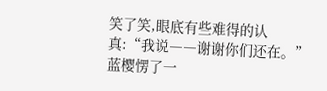笑了笑,眼底有些难得的认真:“我说――谢谢你们还在。”
蓝樱愣了一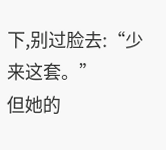下,别过脸去:“少来这套。”
但她的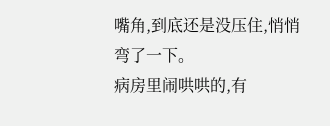嘴角,到底还是没压住,悄悄弯了一下。
病房里闹哄哄的,有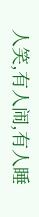人笑,有人闹,有人睡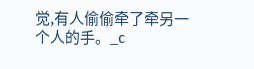觉,有人偷偷牵了牵另一个人的手。_c